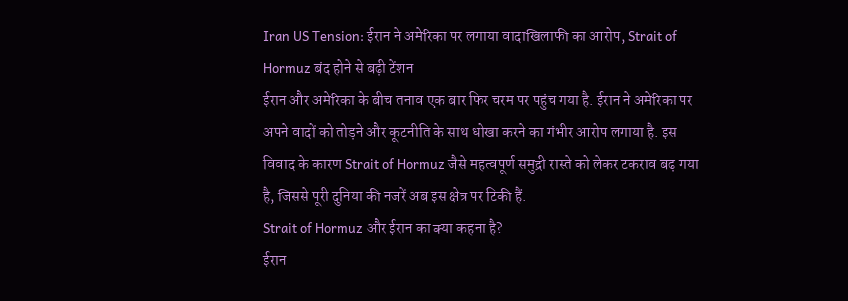Iran US Tension: ईरान ने अमेरिका पर लगाया वादाखिलाफी का आरोप, Strait of Hormuz बंद होने से बढ़ी टेंशन
ईरान और अमेरिका के बीच तनाव एक बार फिर चरम पर पहुंच गया है. ईरान ने अमेरिका पर अपने वादों को तोड़ने और कूटनीति के साथ धोखा करने का गंभीर आरोप लगाया है. इस विवाद के कारण Strait of Hormuz जैसे महत्वपूर्ण समुद्री रास्ते को लेकर टकराव बढ़ गया है, जिससे पूरी दुनिया की नजरें अब इस क्षेत्र पर टिकी हैं.
Strait of Hormuz और ईरान का क्या कहना है?
ईरान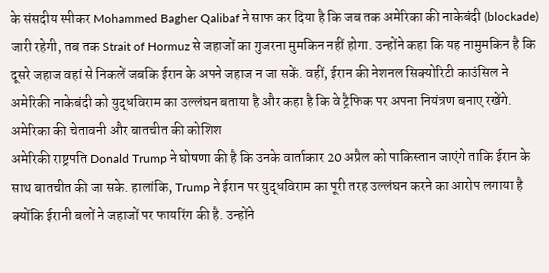के संसदीय स्पीकर Mohammed Bagher Qalibaf ने साफ कर दिया है कि जब तक अमेरिका की नाकेबंदी (blockade) जारी रहेगी, तब तक Strait of Hormuz से जहाजों का गुजरना मुमकिन नहीं होगा. उन्होंने कहा कि यह नामुमकिन है कि दूसरे जहाज वहां से निकलें जबकि ईरान के अपने जहाज न जा सकें. वहीं, ईरान की नेशनल सिक्योरिटी काउंसिल ने अमेरिकी नाकेबंदी को युद्धविराम का उल्लंघन बताया है और कहा है कि वे ट्रैफिक पर अपना नियंत्रण बनाए रखेंगे.
अमेरिका की चेतावनी और बातचीत की कोशिश
अमेरिकी राष्ट्रपति Donald Trump ने घोषणा की है कि उनके वार्ताकार 20 अप्रैल को पाकिस्तान जाएंगे ताकि ईरान के साथ बातचीत की जा सके. हालांकि, Trump ने ईरान पर युद्धविराम का पूरी तरह उल्लंघन करने का आरोप लगाया है क्योंकि ईरानी बलों ने जहाजों पर फायरिंग की है. उन्होंने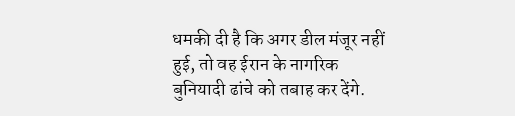धमकी दी है कि अगर डील मंजूर नहीं हुई, तो वह ईरान के नागरिक बुनियादी ढांचे को तबाह कर देंगे.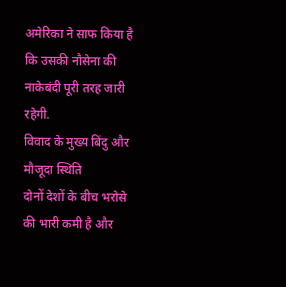अमेरिका ने साफ किया है कि उसकी नौसेना की नाकेबंदी पूरी तरह जारी रहेगी.
विवाद के मुख्य बिंदु और मौजूदा स्थिति
दोनों देशों के बीच भरोसे की भारी कमी है और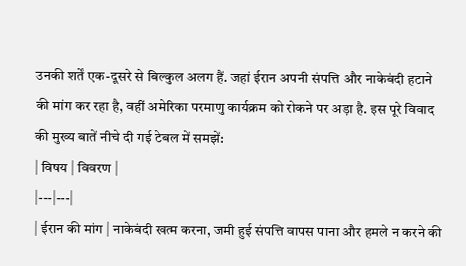उनकी शर्तें एक-दूसरे से बिल्कुल अलग हैं. जहां ईरान अपनी संपत्ति और नाकेबंदी हटाने की मांग कर रहा है, वहीं अमेरिका परमाणु कार्यक्रम को रोकने पर अड़ा है. इस पूरे विवाद की मुख्य बातें नीचे दी गई टेबल में समझें:
| विषय | विवरण |
|---|---|
| ईरान की मांग | नाकेबंदी खत्म करना, जमी हुई संपत्ति वापस पाना और हमले न करने की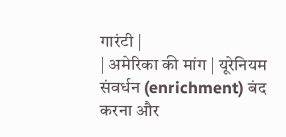गारंटी |
| अमेरिका की मांग | यूरेनियम संवर्धन (enrichment) बंद करना और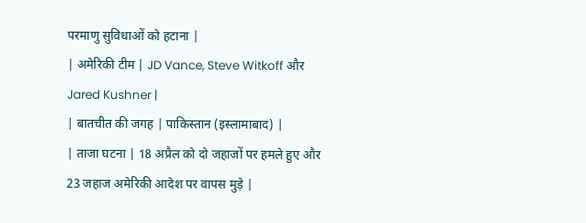परमाणु सुविधाओं को हटाना |
| अमेरिकी टीम | JD Vance, Steve Witkoff और Jared Kushner |
| बातचीत की जगह | पाकिस्तान (इस्लामाबाद) |
| ताजा घटना | 18 अप्रैल को दो जहाजों पर हमले हुए और 23 जहाज अमेरिकी आदेश पर वापस मुड़े |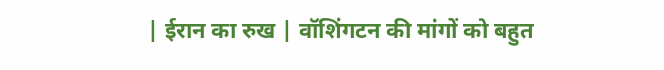| ईरान का रुख | वॉशिंगटन की मांगों को बहुत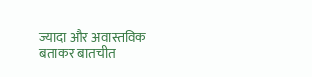ज्यादा और अवास्तविक बताकर बातचीत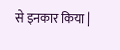से इनकार किया |